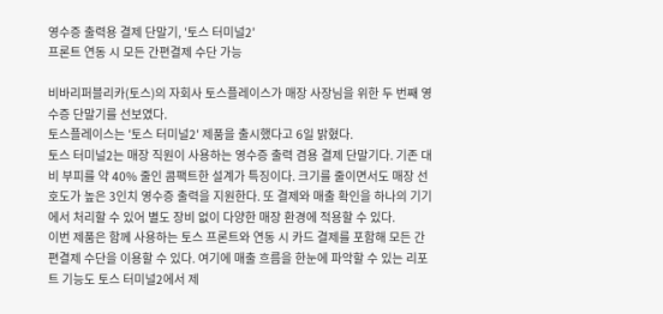영수증 출력용 결제 단말기, '토스 터미널2'
프론트 연동 시 모든 간편결제 수단 가능

비바리퍼블리카(토스)의 자회사 토스플레이스가 매장 사장님을 위한 두 번째 영수증 단말기를 선보였다.
토스플레이스는 '토스 터미널2' 제품을 출시했다고 6일 밝혔다.
토스 터미널2는 매장 직원이 사용하는 영수증 출력 겸용 결제 단말기다. 기존 대비 부피를 약 40% 줄인 콤팩트한 설계가 특징이다. 크기를 줄이면서도 매장 선호도가 높은 3인치 영수증 출력을 지원한다. 또 결제와 매출 확인을 하나의 기기에서 처리할 수 있어 별도 장비 없이 다양한 매장 환경에 적용할 수 있다.
이번 제품은 함께 사용하는 토스 프론트와 연동 시 카드 결제를 포함해 모든 간편결제 수단을 이용할 수 있다. 여기에 매출 흐름을 한눈에 파악할 수 있는 리포트 기능도 토스 터미널2에서 제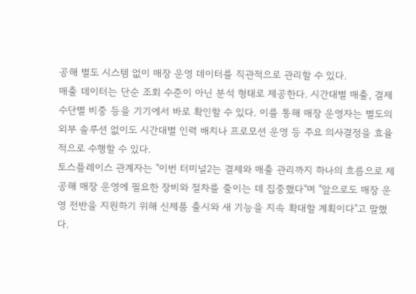공해 별도 시스템 없이 매장 운영 데이터를 직관적으로 관리할 수 있다.
매출 데이터는 단순 조회 수준이 아닌 분석 형태로 제공한다. 시간대별 매출, 결제 수단별 비중 등을 기기에서 바로 확인할 수 있다. 이를 통해 매장 운영자는 별도의 외부 솔루션 없이도 시간대별 인력 배치나 프로모션 운영 등 주요 의사결정을 효율적으로 수행할 수 있다.
토스플레이스 관계자는 "이번 터미널2는 결제와 매출 관리까지 하나의 흐름으로 제공해 매장 운영에 필요한 장비와 절차를 줄이는 데 집중했다"며 "앞으로도 매장 운영 전반을 지원하기 위해 신제품 출시와 새 기능을 지속 확대할 계획이다"고 말했다.